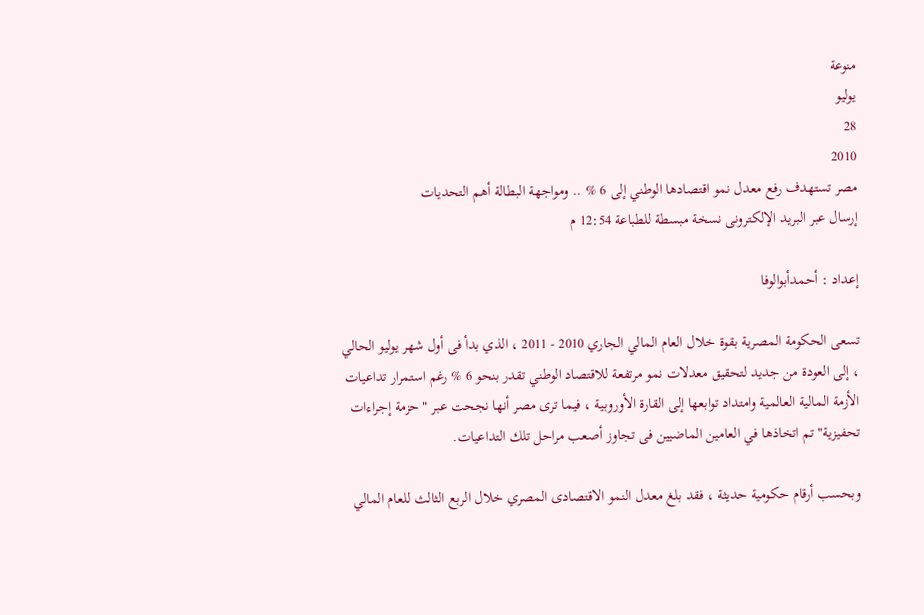منوعة
يوليو
28
2010
مصر تستهدف رفع معدل نمو اقتصادها الوطني إلى 6 % .. ومواجهة البطالة أهم التحديات
إرسال عبر البريد الإلكترونى نسخة مبسطة للطباعة 12:54 م

إعداد : أحمدأبوالوفا

تسعى الحكومة المصرية بقوة خلال العام المالي الجاري 2010 - 2011 ، الذي بدأ فى أول شهر يوليو الحالي ، إلى العودة من جديد لتحقيق معدلات نمو مرتفعة للاقتصاد الوطني تقدر بنحو 6 % رغم استمرار تداعيات الأزمة المالية العالمية وامتداد توابعها إلى القارة الأوروبية ، فيما ترى مصر أنها نجحت عبر "حزمة إجراءات تحفيزية" تم اتخاذها في العامين الماضيين فى تجاوز أصعب مراحل تلك التداعيات.

وبحسب أرقام حكومية حديثة ، فقد بلغ معدل النمو الاقتصادى المصري خلال الربع الثالث للعام المالي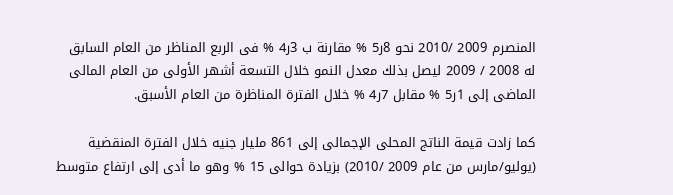المنصرم 2009 /2010 نحو 8ر5 % مقارنة ب 3ر4 % فى الربع المناظر من العام السابق له 2008 / 2009 ليصل بذلك معدل النمو خلال التسعة أشهر الأولى من العام المالى الماضى إلى 1ر5 % مقابل 7ر4 % خلال الفترة المناظرة من العام الأسبق.

كما زادت قيمة الناتج المحلى الإجمالى إلى 861 مليار جنيه خلال الفترة المنقضية (يوليو/مارس من عام 2009 /2010) بزيادة حوالى 15 % وهو ما أدى إلى ارتفاع متوسط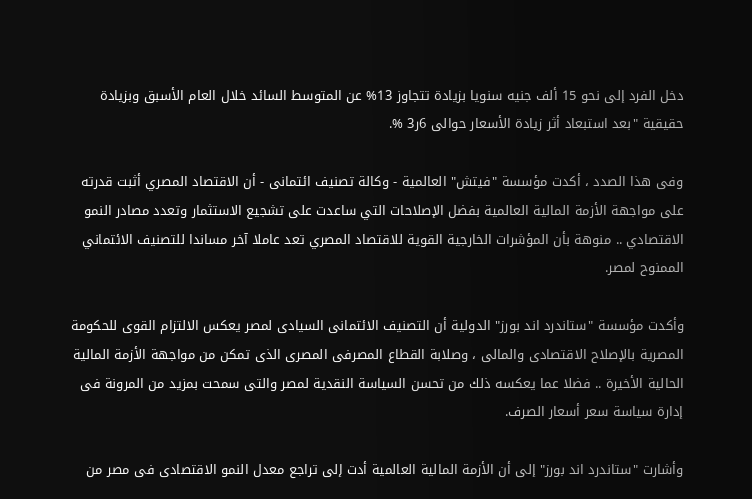دخل الفرد إلى نحو 15 ألف جنيه سنويا بزيادة تتجاوز 13% عن المتوسط السائد خلال العام الأسبق وبزيادة حقيقية "بعد استبعاد أثر زيادة الأسعار حوالى 6ر3 %.

وفى هذا الصدد ، أكدت مؤسسة "فيتش" العالمية - وكالة تصنيف ائتمانى - أن الاقتصاد المصري أثبت قدرته على مواجهة الأزمة المالية العالمية بفضل الإصلاحات التي ساعدت على تشجيع الاستثمار وتعدد مصادر النمو الاقتصادي .. منوهة بأن المؤشرات الخارجية القوية للاقتصاد المصري تعد عاملا آخر مساندا للتصنيف الائتماني الممنوح لمصر.

وأكدت مؤسسة "ستاندرد اند بورز" الدولية أن التصنيف الائتمانى السيادى لمصر يعكس الالتزام القوى للحكومة المصرية بالإصلاح الاقتصادى والمالى ، وصلابة القطاع المصرفى المصرى الذى تمكن من مواجهة الأزمة المالية الحالية الأخيرة .. فضلا عما يعكسه ذلك من تحسن السياسة النقدية لمصر والتى سمحت بمزيد من المرونة فى إدارة سياسة سعر أسعار الصرف.

وأشارت "ستاندرد اند بورز" إلى أن الأزمة المالية العالمية أدت إلى تراجع معدل النمو الاقتصادى فى مصر من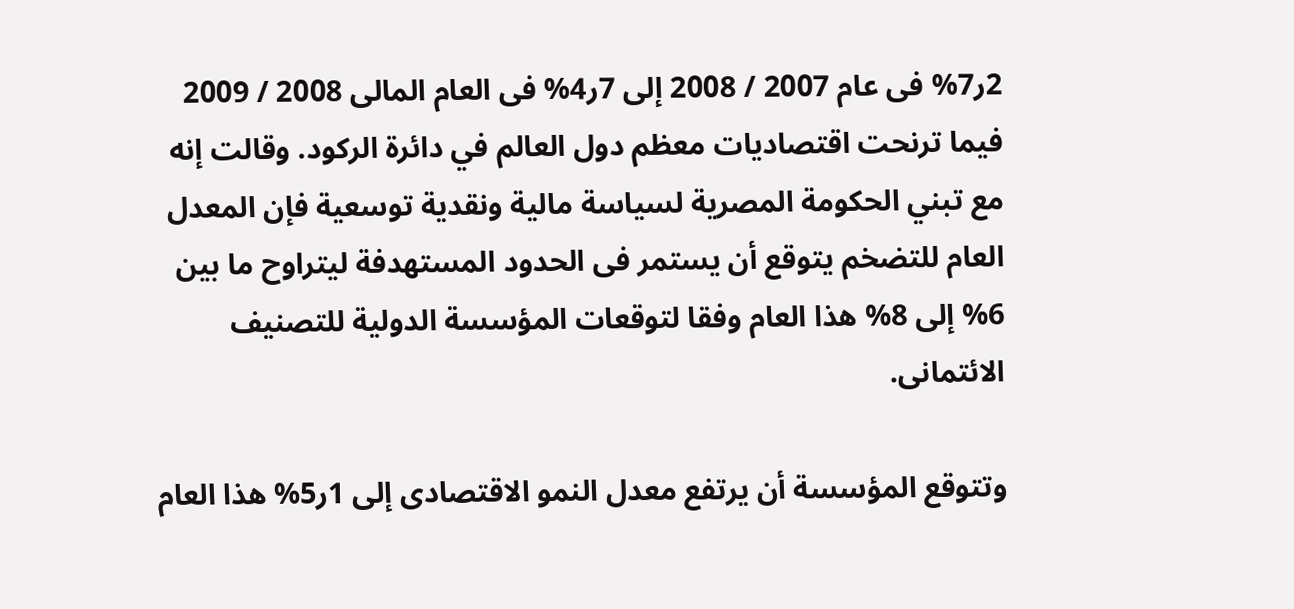2ر7% فى عام 2007 / 2008 إلى 7ر4% فى العام المالى 2008 / 2009 فيما ترنحت اقتصاديات معظم دول العالم في دائرة الركود. وقالت إنه مع تبني الحكومة المصرية لسياسة مالية ونقدية توسعية فإن المعدل العام للتضخم يتوقع أن يستمر فى الحدود المستهدفة ليتراوح ما بين 6% إلى 8% هذا العام وفقا لتوقعات المؤسسة الدولية للتصنيف الائتمانى.

وتتوقع المؤسسة أن يرتفع معدل النمو الاقتصادى إلى 1ر5% هذا العام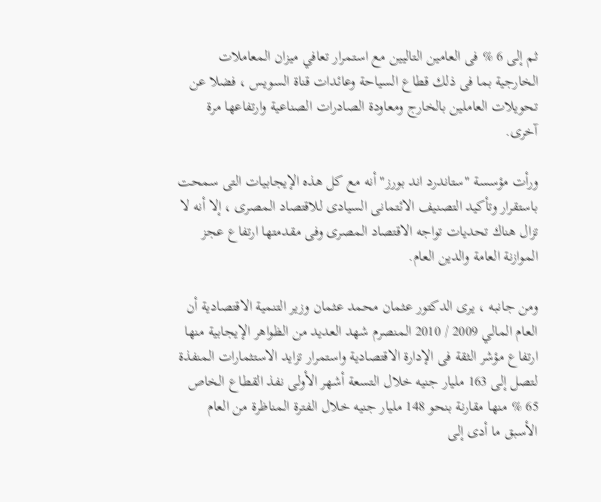ثم إلى 6 % فى العامين التاليين مع استمرار تعافي ميزان المعاملات الخارجية بما فى ذلك قطاع السياحة وعائدات قناة السويس ، فضلا عن تحويلات العاملين بالخارج ومعاودة الصادرات الصناعية وارتفاعها مرة آخرى.

ورأت مؤسسة "ستاندرد اند بورز" أنه مع كل هذه الإيجابيات التى سمحت باستقرار وتأكيد التصنيف الائتمانى السيادى للاقتصاد المصرى ، إلا أنه لا تزال هناك تحديات تواجه الاقتصاد المصرى وفى مقدمتها ارتفاع عجز الموازنة العامة والدين العام.

ومن جانبه ، يرى الدكتور عثمان محمد عثمان وزير التنمية الاقتصادية أن العام المالي 2009 / 2010 المنصرم شهد العديد من الظواهر الإيجابية منها ارتفاع مؤشر الثقة فى الإدارة الاقتصادية واستمرار تزايد الاستثمارات المنفذة لتصل إلى 163 مليار جنيه خلال التسعة أشهر الأولى نفذ القطاع الخاص 65 % منها مقارنة بنحو 148 مليار جنيه خلال الفترة المناظرة من العام الأسبق ما أدى إلى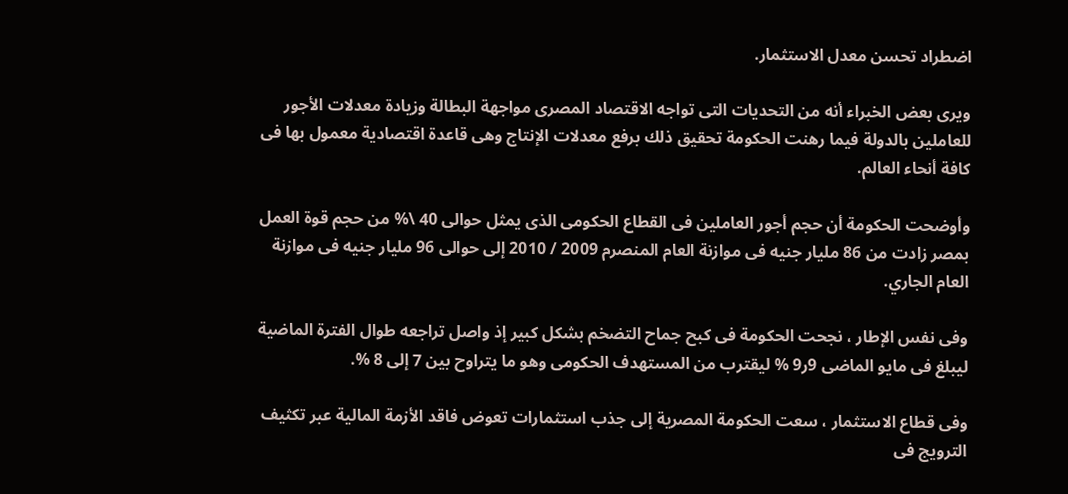اضطراد تحسن معدل الاستثمار.

ويرى بعض الخبراء أنه من التحديات التى تواجه الاقتصاد المصرى مواجهة البطالة وزيادة معدلات الأجور للعاملين بالدولة فيما رهنت الحكومة تحقيق ذلك برفع معدلات الإنتاج وهى قاعدة اقتصادية معمول بها فى كافة أنحاء العالم.

وأوضحت الحكومة أن حجم أجور العاملين فى القطاع الحكومى الذى يمثل حوالى 40 \% من حجم قوة العمل بمصر زادت من 86 مليار جنيه فى موازنة العام المنصرم 2009 / 2010 إلى حوالى 96 مليار جنيه فى موازنة العام الجاري.

وفى نفس الإطار ، نجحت الحكومة فى كبح جماح التضخم بشكل كبير إذ واصل تراجعه طوال الفترة الماضية ليبلغ فى مايو الماضى 9ر9 % ليقترب من المستهدف الحكومى وهو ما يتراوح بين 7 إلى 8 %.

وفى قطاع الاستثمار ، سعت الحكومة المصرية إلى جذب استثمارات تعوض فاقد الأزمة المالية عبر تكثيف الترويج فى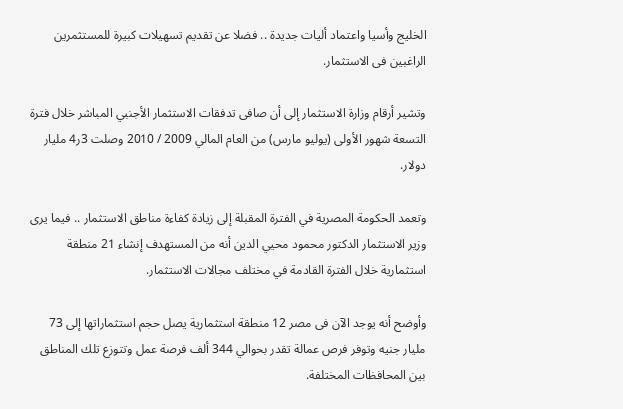الخليج وأسيا واعتماد أليات جديدة .. فضلا عن تقديم تسهيلات كبيرة للمستثمرين الراغبين فى الاستثمار.

وتشير أرقام وزارة الاستثمار إلى أن صافى تدفقات الاستثمار الأجنبي المباشر خلال فترة التسعة شهور الأولى (يوليو مارس) من العام المالي 2009 / 2010 وصلت 3ر4 مليار دولار.

وتعمد الحكومة المصرية في الفترة المقبلة إلى زيادة كفاءة مناطق الاستثمار .. فيما يرى وزير الاستثمار الدكتور محمود محيي الدين أنه من المستهدف إنشاء 21 منطقة استثمارية خلال الفترة القادمة في مختلف مجالات الاستثمار.

وأوضح أنه يوجد الآن فى مصر 12 منطقة استثمارية يصل حجم استثماراتها إلى 73 مليار جنيه وتوفر فرص عمالة تقدر بحوالي 344 ألف فرصة عمل وتتوزع تلك المناطق بين المحافظات المختلفة.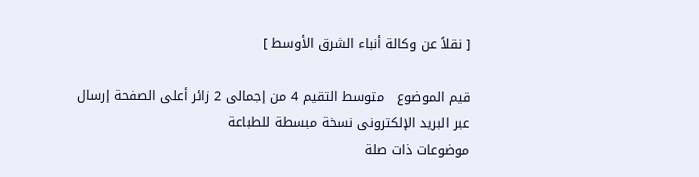[ نقلاً عن وكالة أنباء الشرق الأوسط ]

قيم الموضوع   متوسط التقيم 4 من إجمالى 2 زائر أعلى الصفحة إرسال عبر البريد الإلكترونى نسخة مبسطة للطباعة
موضوعات ذات صلة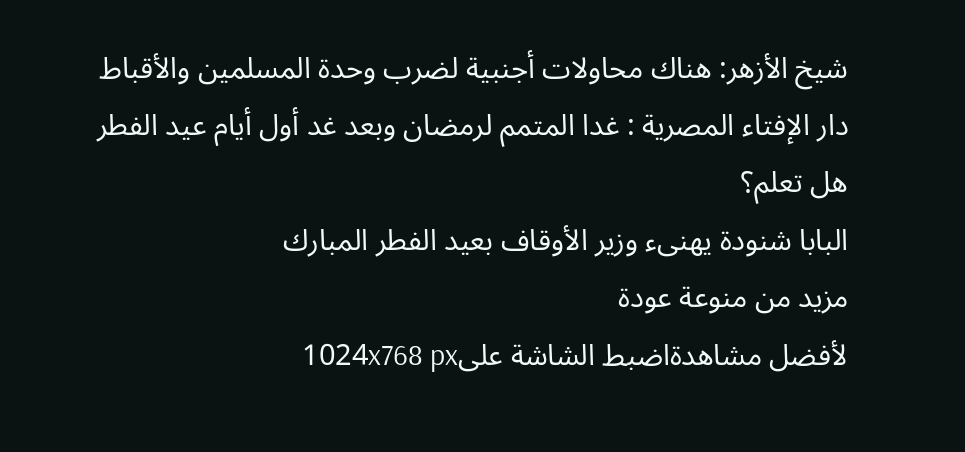شيخ الأزهر: هناك محاولات أجنبية لضرب وحدة المسلمين والأقباط
دار الإفتاء المصرية : غدا المتمم لرمضان وبعد غد أول أيام عيد الفطر
هل تعلم؟
البابا شنودة يهنىء وزير الأوقاف بعيد الفطر المبارك
مزيد من منوعة عودة
لأفضل مشاهدةاضبط الشاشة على1024x768 px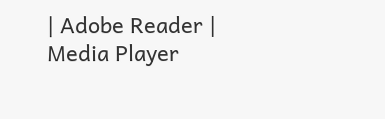| Adobe Reader | Media Player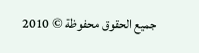جميع الحقوق محفوظة © 2010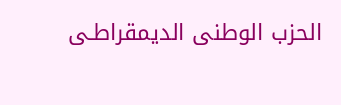الحزب الوطنى الديمقراطـى